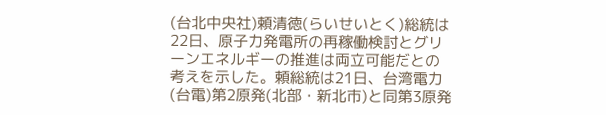(台北中央社)頼清徳(らいせいとく)総統は22日、原子力発電所の再稼働検討とグリーンエネルギーの推進は両立可能だとの考えを示した。頼総統は21日、台湾電力(台電)第2原発(北部・新北市)と同第3原発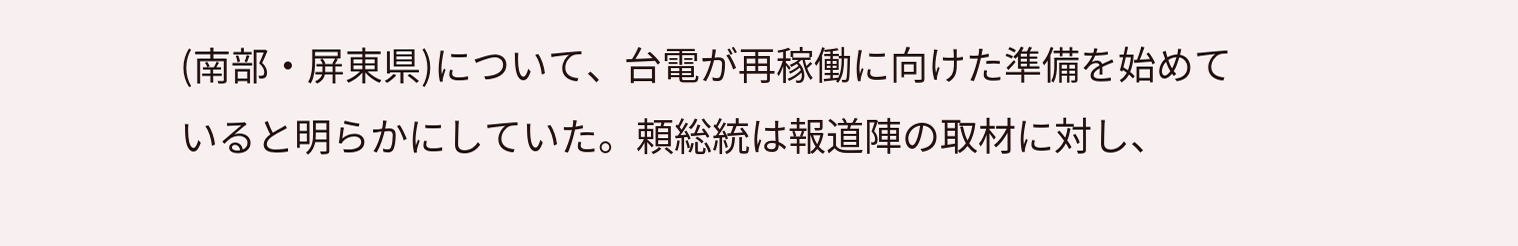(南部・屏東県)について、台電が再稼働に向けた準備を始めていると明らかにしていた。頼総統は報道陣の取材に対し、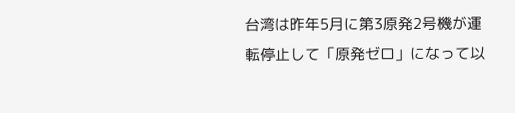台湾は昨年5月に第3原発2号機が運転停止して「原発ゼロ」になって以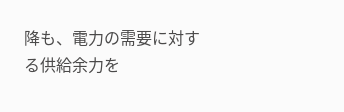降も、電力の需要に対する供給余力を